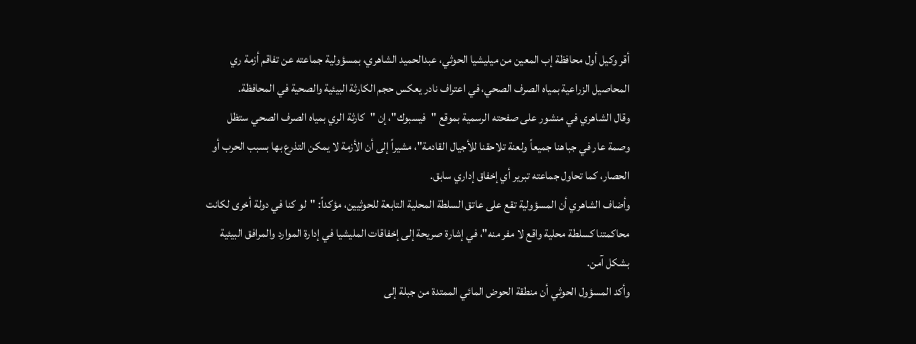أقر وكيل أول محافظة إب المعين من ميليشيا الحوثي، عبدالحميد الشاهري، بمسؤولية جماعته عن تفاقم أزمة ري المحاصيل الزراعية بمياه الصرف الصحي، في اعتراف نادر يعكس حجم الكارثة البيئية والصحية في المحافظة.
وقال الشاهري في منشور على صفحته الرسمية بموقع "فيسبوك"، إن "كارثة الري بمياه الصرف الصحي ستظل وصمة عار في جباهنا جميعاً ولعنة تلاحقنا للأجيال القادمة"، مشيراً إلى أن الأزمة لا يمكن التذرع بها بسبب الحرب أو الحصار، كما تحاول جماعته تبرير أي إخفاق إداري سابق.
وأضاف الشاهري أن المسؤولية تقع على عاتق السلطة المحلية التابعة للحوثيين، مؤكداً: "لو كنا في دولة أخرى لكانت محاكمتنا كسلطة محلية واقع لا مفر منه"، في إشارة صريحة إلى إخفاقات المليشيا في إدارة الموارد والمرافق البيئية بشكل آمن.
وأكد المسؤول الحوثي أن منطقة الحوض المائي الممتدة من جبلة إلى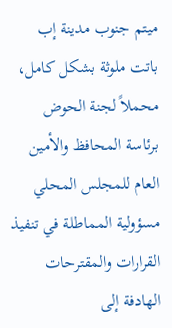ميتم جنوب مدينة إب باتت ملوثة بشكل كامل، محملاً لجنة الحوض برئاسة المحافظ والأمين العام للمجلس المحلي مسؤولية المماطلة في تنفيذ القرارات والمقترحات الهادفة إلى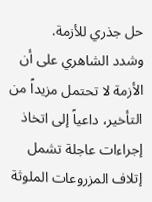حل جذري للأزمة.
وشدد الشاهري على أن الأزمة لا تحتمل مزيداً من التأخير، داعياً إلى اتخاذ إجراءات عاجلة تشمل إتلاف المزروعات الملوثة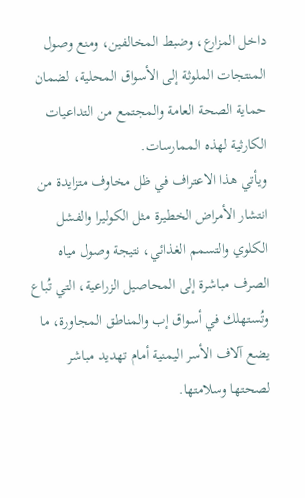داخل المزارع، وضبط المخالفين، ومنع وصول المنتجات الملوثة إلى الأسواق المحلية، لضمان حماية الصحة العامة والمجتمع من التداعيات الكارثية لهذه الممارسات.
ويأتي هذا الاعتراف في ظل مخاوف متزايدة من انتشار الأمراض الخطيرة مثل الكوليرا والفشل الكلوي والتسمم الغذائي، نتيجة وصول مياه الصرف مباشرة إلى المحاصيل الزراعية، التي تُباع وتُستهلك في أسواق إب والمناطق المجاورة، ما يضع آلاف الأسر اليمنية أمام تهديد مباشر لصحتها وسلامتها.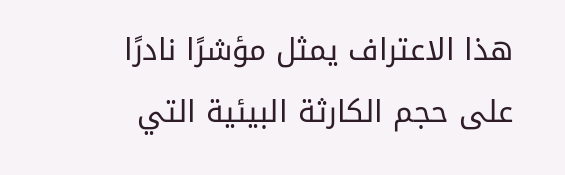هذا الاعتراف يمثل مؤشرًا نادرًا على حجم الكارثة البيئية التي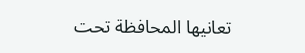تعانيها المحافظة تحت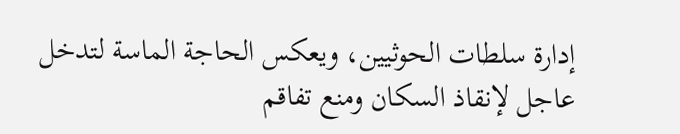إدارة سلطات الحوثيين، ويعكس الحاجة الماسة لتدخل عاجل لإنقاذ السكان ومنع تفاقم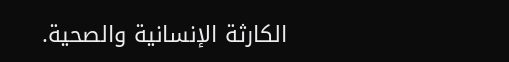الكارثة الإنسانية والصحية.